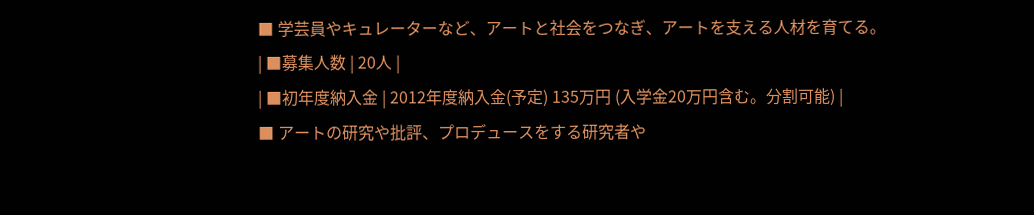■ 学芸員やキュレーターなど、アートと社会をつなぎ、アートを支える人材を育てる。
| ■募集人数 | 20人 |
| ■初年度納入金 | 2012年度納入金(予定) 135万円 (入学金20万円含む。分割可能) |
■ アートの研究や批評、プロデュースをする研究者や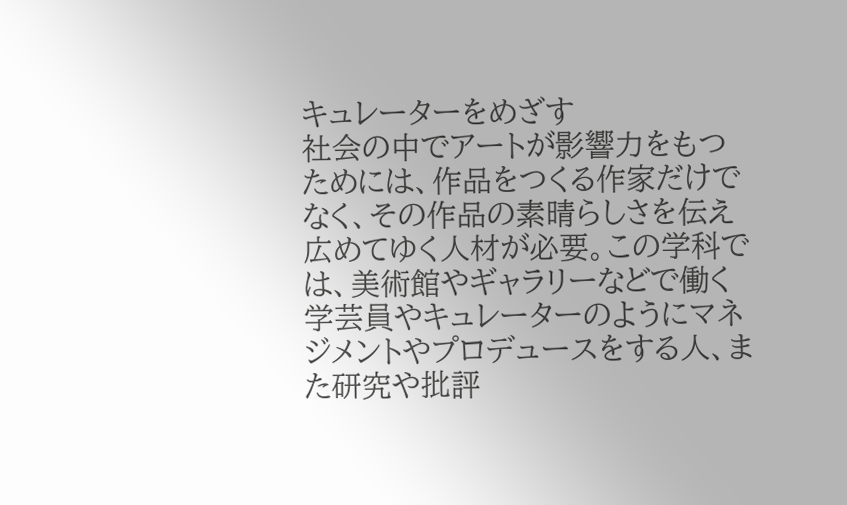キュレーターをめざす
社会の中でアートが影響力をもつためには、作品をつくる作家だけでなく、その作品の素晴らしさを伝え広めてゆく人材が必要。この学科では、美術館やギャラリーなどで働く学芸員やキュレーターのようにマネジメントやプロデュースをする人、また研究や批評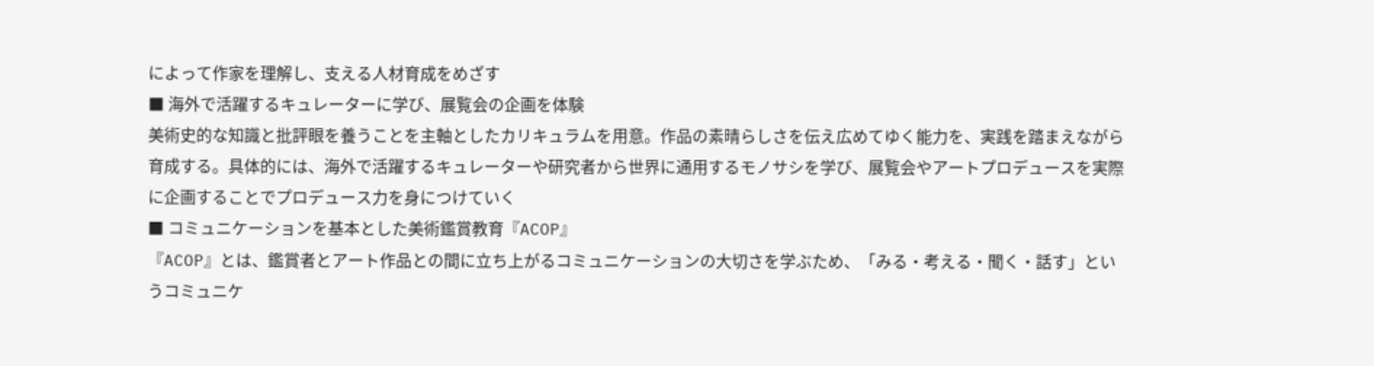によって作家を理解し、支える人材育成をめざす
■ 海外で活躍するキュレーターに学び、展覧会の企画を体験
美術史的な知識と批評眼を養うことを主軸としたカリキュラムを用意。作品の素晴らしさを伝え広めてゆく能力を、実践を踏まえながら育成する。具体的には、海外で活躍するキュレーターや研究者から世界に通用するモノサシを学び、展覧会やアートプロデュースを実際に企画することでプロデュース力を身につけていく
■ コミュニケーションを基本とした美術鑑賞教育『ACOP』
『ACOP』とは、鑑賞者とアート作品との間に立ち上がるコミュニケーションの大切さを学ぶため、「みる・考える・聞く・話す」というコミュニケ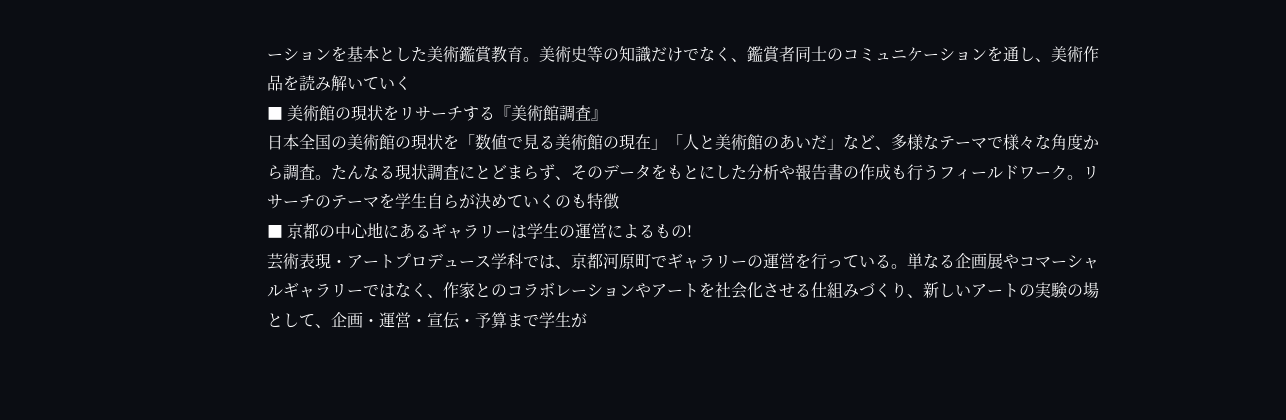ーションを基本とした美術鑑賞教育。美術史等の知識だけでなく、鑑賞者同士のコミュニケーションを通し、美術作品を読み解いていく
■ 美術館の現状をリサーチする『美術館調査』
日本全国の美術館の現状を「数値で見る美術館の現在」「人と美術館のあいだ」など、多様なテーマで様々な角度から調査。たんなる現状調査にとどまらず、そのデータをもとにした分析や報告書の作成も行うフィールドワーク。リサーチのテーマを学生自らが決めていくのも特徴
■ 京都の中心地にあるギャラリーは学生の運営によるもの!
芸術表現・アートプロデュース学科では、京都河原町でギャラリーの運営を行っている。単なる企画展やコマーシャルギャラリーではなく、作家とのコラボレーションやアートを社会化させる仕組みづくり、新しいアートの実験の場として、企画・運営・宣伝・予算まで学生が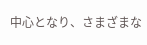中心となり、さまざまな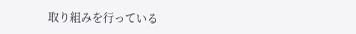取り組みを行っている